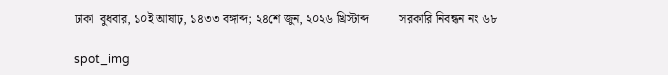ঢাকা  বুধবার, ১০ই আষাঢ়, ১৪৩৩ বঙ্গাব্দ; ২৪শে জুন, ২০২৬ খ্রিস্টাব্দ          সরকারি নিবন্ধন নং ৬৮

spot_img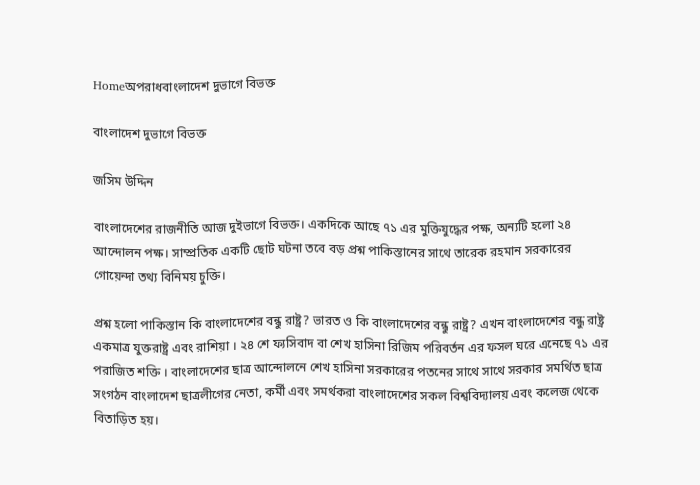Homeঅপরাধবাংলাদেশ দুভাগে বিভক্ত

বাংলাদেশ দুভাগে বিভক্ত

জসিম উদ্দিন

বাংলাদেশের রাজনীতি আজ দুইভাগে বিভক্ত। একদিকে আছে ৭১ এর মুক্তিযুদ্ধের পক্ষ, অন‍্যটি হলো ২৪ আন্দোলন পক্ষ। সাম্প্রতিক একটি ছোট ঘটনা তবে বড় প্রশ্ন পাকিস্তানের সাথে তারেক রহমান সরকারের গোয়েন্দা তথ‍্য বিনিময় চুক্তি।

প্রশ্ন হলো পাকিস্তান কি বাংলাদেশের বন্ধু রাষ্ট্র? ভারত ও কি বাংলাদেশের বন্ধু রাষ্ট্র? এখন বাংলাদেশের বন্ধু রাষ্ট্র একমাত্র যুক্তরাষ্ট্র এবং রাশিয়া । ২৪ শে ফ‍্যসিবাদ বা শেখ হাসিনা রিজিম পরিবর্তন এর ফসল ঘরে এনেছে ৭১ এর পরাজিত শক্তি । বাংলাদেশের ছাত্র আন্দোলনে শেখ হাসিনা সরকারের পতনের সাথে সাথে সরকার সমর্থিত ছাত্র সংগঠন বাংলাদেশ ছাত্রলীগের নেতা, কর্মী এবং সমর্থকরা বাংলাদেশের সকল বিশ্ববিদ্যালয় এবং কলেজ থেকে বিতাড়িত হয়।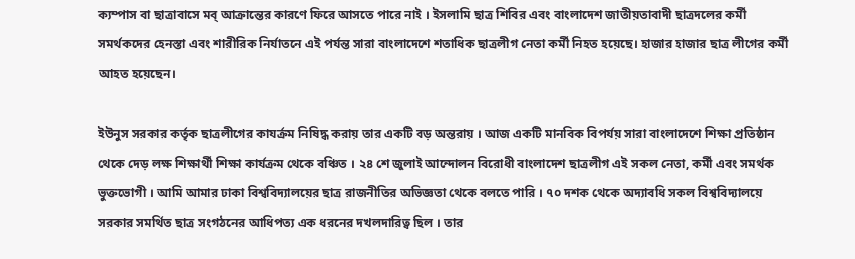ক‍্যম্পাস বা ছাত্রাবাসে মব্ আক্রান্তের কারণে ফিরে আসতে পারে নাই । ইসলামি ছাত্র শিবির এবং বাংলাদেশ জাতীয়তাবাদী ছাত্রদলের কর্মী সমর্থকদের হেনস্তা এবং শারীরিক নির্যাতনে এই পর্যন্ত সারা বাংলাদেশে শতাধিক ছাত্রলীগ নেতা কর্মী নিহত হয়েছে। হাজার হাজার ছাত্র লীগের কর্মী আহত হয়েছেন।

ইউনুস সরকার কর্তৃক ছাত্রলীগের কাযর্ক্রম নিষিদ্ধ করায় তার একটি বড় অন্তরায় । আজ একটি মানবিক বিপর্যয় সারা বাংলাদেশে শিক্ষা প্রতিষ্ঠান থেকে দেড় লক্ষ শিক্ষার্থী শিক্ষা কার্যক্রম থেকে বঞ্চিত । ২৪ শে জুলাই আন্দোলন বিরোধী বাংলাদেশ ছাত্রলীগ এই সকল নেতা, কর্মী এবং সমর্থক ভুক্তভোগী । আমি আমার ঢাকা বিশ্ববিদ্যালয়ের ছাত্র রাজনীতির অভিজ্ঞতা থেকে বলতে পারি । ৭০ দশক থেকে অদ‍্যাবধি সকল বিশ্ববিদ্যালয়ে সরকার সমর্থিত ছাত্র সংগঠনের আধিপত্য এক ধরনের দখলদারিত্ব ছিল । তার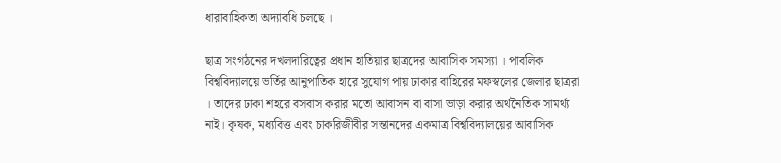ধারাবাহিকতা অদ‍্যাবধি চলছে ।

ছাত্র সংগঠনের দখলদারিত্বের প্রধান হাতিয়ার ছাত্রদের আবাসিক সমস্যা । পাবলিক বিশ্ববিদ্যালয়ে ভর্তির আনুপাতিক হারে সুযোগ পায় ঢাকার বাহিরের মফস্বলের জেলার ছাত্ররা । তাদের ঢাকা শহরে বসবাস করার মতো আবাসন বা বাসা ভাড়া করার অর্থনৈতিক সামর্থ্য নাই। কৃষক, মধ্যবিত্ত এবং চাকরিজীবীর সন্তানদের একমাত্র বিশ্ববিদ্যালয়ের আবাসিক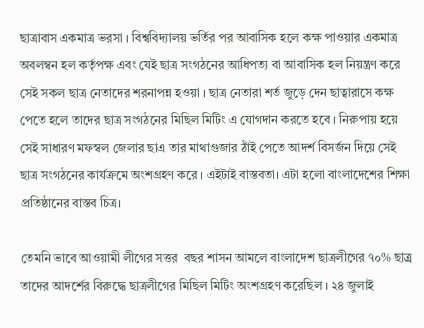ছাত্রাবাস একমাত্র ভরসা । বিশ্ববিদ্যালয় ভর্তির পর আবাসিক হলে কক্ষ পাওয়ার একমাত্র অবলম্বন হল কর্তৃপক্ষ এবং যেই ছাত্র সংগঠনের আধিপত্য বা আবাসিক হল নিয়ন্ত্রণ করে সেই সকল ছাত্র নেতাদের শরনাপন্ন হওয়া । ছাত্র নেতারা শর্ত জুড়ে দেন ছাত্বারাসে কক্ষ পেতে হলে তাদের ছাত্র সংগঠনের মিছিল মিটিং এ যোগদান করতে হবে । নিরুপায় হয়ে সেই সাধারণ মফস্বল জেলার ছাএ তার মাথাগুজার ঠাঁই পেতে আদর্শ বিসর্জন দিয়ে সেই ছাত্র সংগঠনের কার্যক্রমে অংশগ্রহণ করে । এইটাই বাস্তবতা। এটা হলো বাংলাদেশের শিক্ষা প্রতিষ্ঠানের বাস্তব চিত্র।

তেমনি ভাবে আওয়ামী লীগের সত্তর  বছর শাসন আমলে বাংলাদেশ ছাত্রলীগের ৭০% ছাত্র্র তাদের আদর্শের বিরুদ্ধে ছাত্রলীগের মিছিল মিটিং অংশগ্রহণ করেছিল । ২৪ জুলাই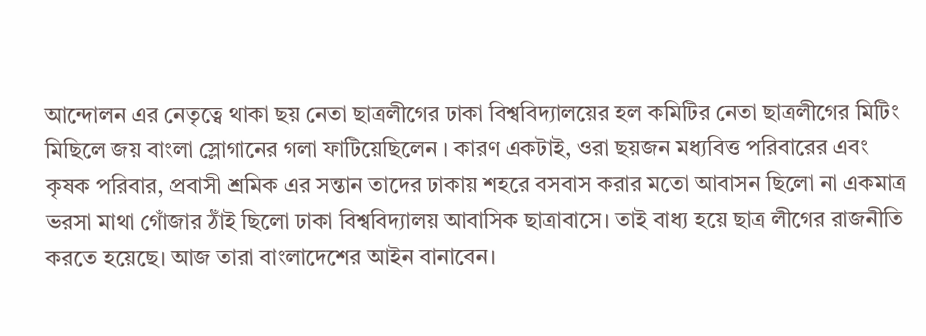আন্দোলন এর নেতৃত্বে থাকা ছয় নেতা ছাত্রলীগের ঢাকা বিশ্ববিদ্যালয়ের হল কমিটির নেতা ছাত্রলীগের মিটিং মিছিলে জয় বাংলা স্লোগানের গলা ফাটিয়েছিলেন । কারণ একটাই, ওরা ছয়জন মধ্যবিত্ত পরিবারের এবং কৃষক পরিবার, প্রবাসী শ্রমিক এর সন্তান তাদের ঢাকায় শহরে বসবাস করার মতো আবাসন ছিলো না একমাত্র ভরসা মাথা গোঁজার ঠাঁই ছিলো ঢাকা বিশ্ববিদ্যালয় আবাসিক ছাত্রাবাসে। তাই বাধ‍্য হয়ে ছাত্র লীগের রাজনীতি করতে হয়েছে। আজ তারা বাংলাদেশের আইন বানাবেন।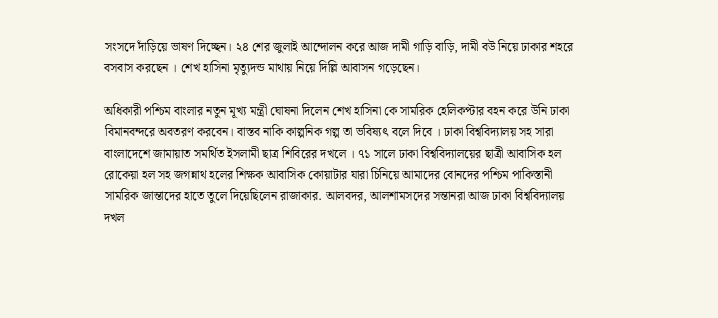সংসদে দাঁড়িয়ে ভাষণ দিচ্ছেন। ২৪ শের জুলাই আন্দোলন করে আজ দামী গাড়ি বাড়ি, দামী বউ নিয়ে ঢাকার শহরে বসবাস করছেন । শেখ হাসিনা মৃত্যুদন্ড মাথায় নিয়ে দিল্লি আবাসন গড়েছেন।

অধিকারী পশ্চিম বাংলার নতুন মূখ্য মন্ত্রী ঘোষনা দিলেন শেখ হাসিনা কে সামরিক হেলিকপ্টার বহন করে উনি ঢাকা বিমানবন্দরে অবতরণ করবেন। বাস্তব নাকি কাল্পনিক গল্প তা ভবিষ্যৎ বলে দিবে । ঢাকা বিশ্ববিদ্যালয় সহ সারা বাংলাদেশে জামায়াত সমর্থিত ইসলামী ছাত্র শিবিরের দখলে । ৭১ সালে ঢাকা বিশ্ববিদ্যালয়ের ছাত্রী আবাসিক হল রোকেয়া হল সহ জগন্নাথ হলের শিক্ষক আবাসিক কোয়াটার যারা চিনিয়ে আমাদের বোনদের পশ্চিম পাকিস্তানী সামরিক জান্তাদের হাতে তুলে দিয়েছিলেন রাজাকার. আলবদর, আলশামসদের সন্তানরা আজ ঢাকা বিশ্ববিদ্যালয় দখল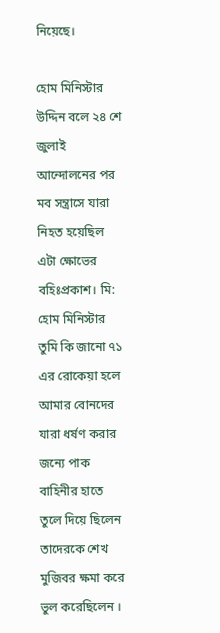নিয়েছে।

হোম মিনিস্টার উদ্দিন বলে ২৪ শে জুলাই আন্দোলনের পর মব সন্ত্রাসে যারা নিহত হয়েছিল এটা ক্ষোভের বহিঃপ্রকাশ। মি: হোম মিনিস্টার তুমি কি জানো ৭১ এর রোকেয়া হলে আমার বোনদের যারা ধর্ষণ করার জন্যে পাক বাহিনীর হাতে তুলে দিয়ে ছিলেন তাদেরকে শেখ মুজিবর ক্ষমা করে ভুল করেছিলেন ।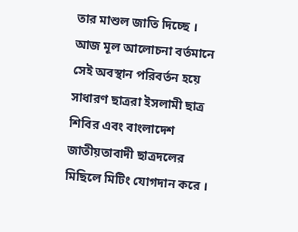তার মাশুল জাতি দিচ্ছে । আজ মূল আলোচনা বর্তমানে সেই অবস্থান পরিবর্তন হয়ে সাধারণ ছাত্ররা ইসলামী ছাত্র শিবির এবং বাংলাদেশ জাতীয়তাবাদী ছাত্রদলের মিছিলে মিটিং যোগদান করে ।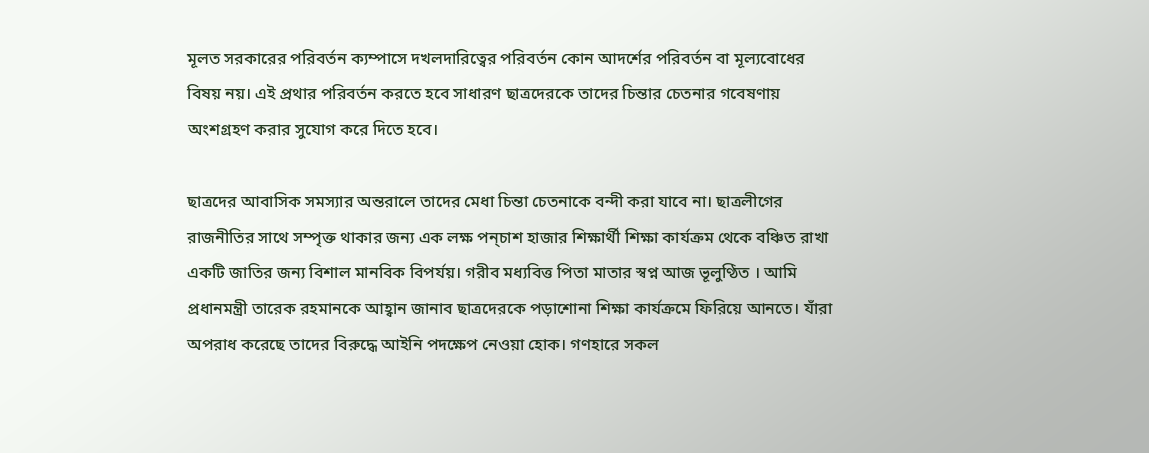মূলত সরকারের পরিবর্তন ক‍্যম্পাসে দখলদারিত্বের পরিবর্তন কোন আদর্শের পরিবর্তন বা মূল্যবোধের বিষয় নয়। এই প্রথার পরিবর্তন করতে হবে সাধারণ ছাত্রদেরকে তাদের চিন্তার চেতনার গবেষণায় অংশগ্রহণ করার সুযোগ করে দিতে হবে।

ছাত্রদের আবাসিক সমস্যার অন্তরালে তাদের মেধা চিন্তা চেতনাকে বন্দী করা যাবে না। ছাত্রলীগের রাজনীতির সাথে সম্পৃক্ত থাকার জন্য এক লক্ষ পন্চাশ হাজার শিক্ষার্থী শিক্ষা কার্যক্রম থেকে বঞ্চিত রাখা একটি জাতির জন‍্য বিশাল মানবিক বিপর্যয়। গরীব মধ্যবিত্ত পিতা মাতার স্বপ্ন আজ ভূলুণ্ঠিত । আমি প্রধানমন্ত্রী তারেক রহমানকে আহ্বান জানাব ছাত্রদেরকে পড়াশোনা শিক্ষা কার্যক্রমে ফিরিয়ে আনতে। যাঁরা অপরাধ করেছে তাদের বিরুদ্ধে আইনি পদক্ষেপ নেওয়া হোক। গণহারে সকল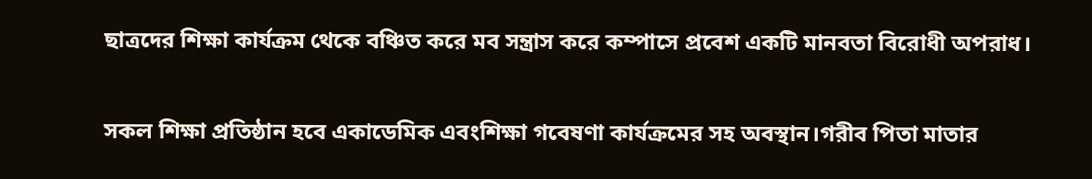ছাত্রদের শিক্ষা কার্যক্রম থেকে বঞ্চিত করে মব সন্ত্রাস করে কম্পাসে প্রবেশ একটি মানবতা বিরোধী অপরাধ।

সকল শিক্ষা প্রতিষ্ঠান হবে একাডেমিক এবংশিক্ষা গবেষণা কার্যক্রমের সহ অবস্থান।গরীব পিতা মাতার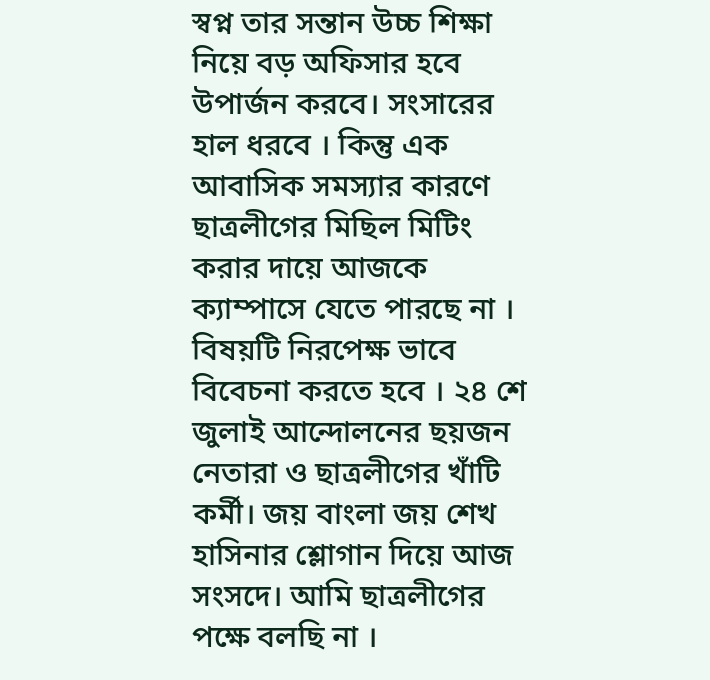স্বপ্ন তার সন্তান উচ্চ শিক্ষা নিয়ে বড় অফিসার হবে উপার্জন করবে। সংসারের হাল ধরবে । কিন্তু এক আবাসিক সমস্যার কারণে ছাত্রলীগের মিছিল মিটিং করার দায়ে আজকে ক‍্যাম্পাসে যেতে পারছে না । বিষয়টি নিরপেক্ষ ভাবে বিবেচনা করতে হবে । ২৪ শে জুলাই আন্দোলনের ছয়জন নেতারা ও ছাত্রলীগের খাঁটি কর্মী। জয় বাংলা জয় শেখ হাসিনার শ্লোগান দিয়ে আজ সংসদে। আমি ছাত্রলীগের পক্ষে বলছি না ।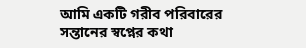আমি একটি গরীব পরিবারের সন্তানের স্বপ্নের কথা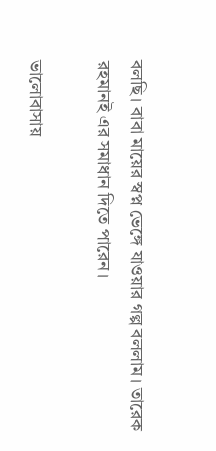বলছি। বাবা মায়ের স্বপ্ন ভেঙ্গে ‍যাওয়ার গল্প বললাম। তারেক রহমানই এর সমাধান দিতে পারেন।

ভালোবাসায়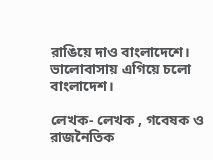রাঙিয়ে দাও বাংলাদেশে। ভালোবাসায় এগিয়ে চলো বাংলাদেশ।

লেখক- লেখক , গবেষক ও রাজনৈতিক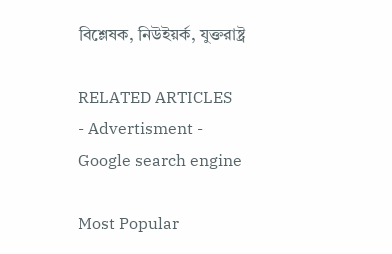বিশ্লেষক, নিউইয়র্ক, যুক্তরাষ্ট্র

RELATED ARTICLES
- Advertisment -
Google search engine

Most Popular